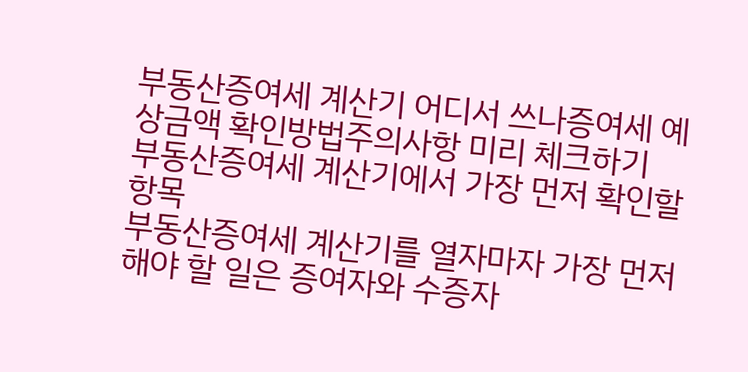부동산증여세 계산기 어디서 쓰나증여세 예상금액 확인방법주의사항 미리 체크하기
부동산증여세 계산기에서 가장 먼저 확인할 항목
부동산증여세 계산기를 열자마자 가장 먼저 해야 할 일은 증여자와 수증자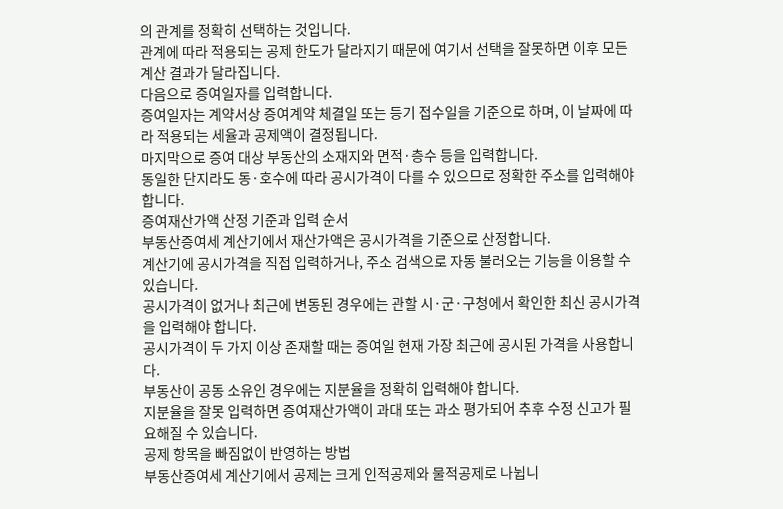의 관계를 정확히 선택하는 것입니다.
관계에 따라 적용되는 공제 한도가 달라지기 때문에 여기서 선택을 잘못하면 이후 모든 계산 결과가 달라집니다.
다음으로 증여일자를 입력합니다.
증여일자는 계약서상 증여계약 체결일 또는 등기 접수일을 기준으로 하며, 이 날짜에 따라 적용되는 세율과 공제액이 결정됩니다.
마지막으로 증여 대상 부동산의 소재지와 면적·층수 등을 입력합니다.
동일한 단지라도 동·호수에 따라 공시가격이 다를 수 있으므로 정확한 주소를 입력해야 합니다.
증여재산가액 산정 기준과 입력 순서
부동산증여세 계산기에서 재산가액은 공시가격을 기준으로 산정합니다.
계산기에 공시가격을 직접 입력하거나, 주소 검색으로 자동 불러오는 기능을 이용할 수 있습니다.
공시가격이 없거나 최근에 변동된 경우에는 관할 시·군·구청에서 확인한 최신 공시가격을 입력해야 합니다.
공시가격이 두 가지 이상 존재할 때는 증여일 현재 가장 최근에 공시된 가격을 사용합니다.
부동산이 공동 소유인 경우에는 지분율을 정확히 입력해야 합니다.
지분율을 잘못 입력하면 증여재산가액이 과대 또는 과소 평가되어 추후 수정 신고가 필요해질 수 있습니다.
공제 항목을 빠짐없이 반영하는 방법
부동산증여세 계산기에서 공제는 크게 인적공제와 물적공제로 나뉩니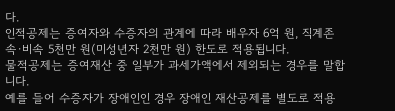다.
인적공제는 증여자와 수증자의 관계에 따라 배우자 6억 원, 직계존속·비속 5천만 원(미성년자 2천만 원) 한도로 적용됩니다.
물적공제는 증여재산 중 일부가 과세가액에서 제외되는 경우를 말합니다.
예를 들어 수증자가 장애인인 경우 장애인 재산공제를 별도로 적용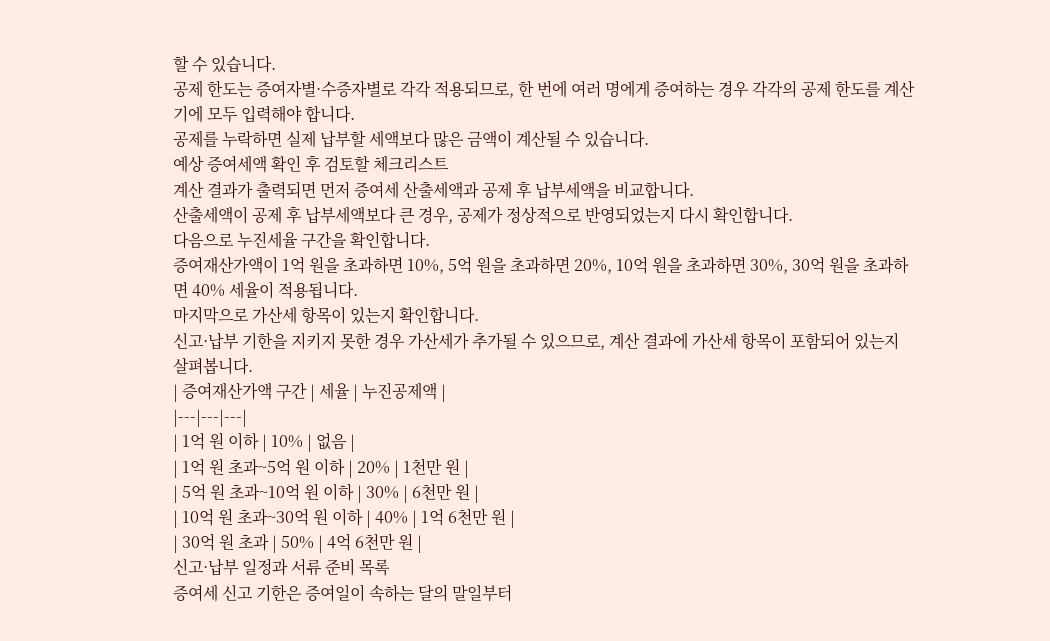할 수 있습니다.
공제 한도는 증여자별·수증자별로 각각 적용되므로, 한 번에 여러 명에게 증여하는 경우 각각의 공제 한도를 계산기에 모두 입력해야 합니다.
공제를 누락하면 실제 납부할 세액보다 많은 금액이 계산될 수 있습니다.
예상 증여세액 확인 후 검토할 체크리스트
계산 결과가 출력되면 먼저 증여세 산출세액과 공제 후 납부세액을 비교합니다.
산출세액이 공제 후 납부세액보다 큰 경우, 공제가 정상적으로 반영되었는지 다시 확인합니다.
다음으로 누진세율 구간을 확인합니다.
증여재산가액이 1억 원을 초과하면 10%, 5억 원을 초과하면 20%, 10억 원을 초과하면 30%, 30억 원을 초과하면 40% 세율이 적용됩니다.
마지막으로 가산세 항목이 있는지 확인합니다.
신고·납부 기한을 지키지 못한 경우 가산세가 추가될 수 있으므로, 계산 결과에 가산세 항목이 포함되어 있는지 살펴봅니다.
| 증여재산가액 구간 | 세율 | 누진공제액 |
|---|---|---|
| 1억 원 이하 | 10% | 없음 |
| 1억 원 초과~5억 원 이하 | 20% | 1천만 원 |
| 5억 원 초과~10억 원 이하 | 30% | 6천만 원 |
| 10억 원 초과~30억 원 이하 | 40% | 1억 6천만 원 |
| 30억 원 초과 | 50% | 4억 6천만 원 |
신고·납부 일정과 서류 준비 목록
증여세 신고 기한은 증여일이 속하는 달의 말일부터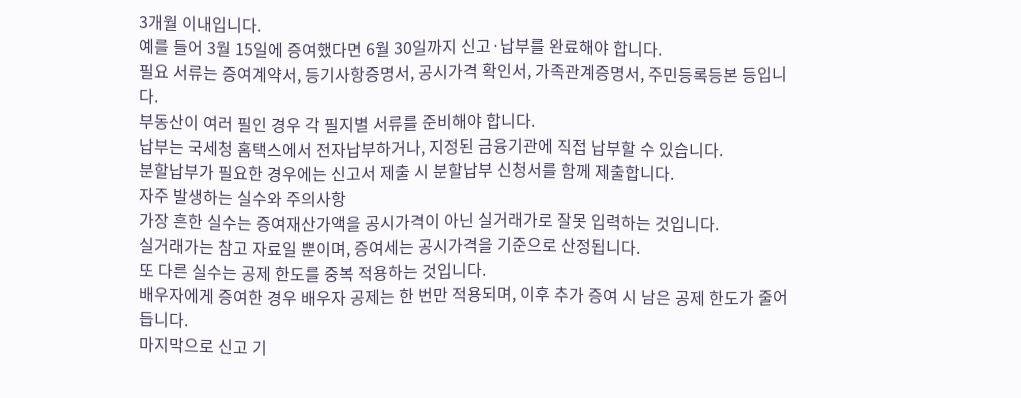3개월 이내입니다.
예를 들어 3월 15일에 증여했다면 6월 30일까지 신고·납부를 완료해야 합니다.
필요 서류는 증여계약서, 등기사항증명서, 공시가격 확인서, 가족관계증명서, 주민등록등본 등입니다.
부동산이 여러 필인 경우 각 필지별 서류를 준비해야 합니다.
납부는 국세청 홈택스에서 전자납부하거나, 지정된 금융기관에 직접 납부할 수 있습니다.
분할납부가 필요한 경우에는 신고서 제출 시 분할납부 신청서를 함께 제출합니다.
자주 발생하는 실수와 주의사항
가장 흔한 실수는 증여재산가액을 공시가격이 아닌 실거래가로 잘못 입력하는 것입니다.
실거래가는 참고 자료일 뿐이며, 증여세는 공시가격을 기준으로 산정됩니다.
또 다른 실수는 공제 한도를 중복 적용하는 것입니다.
배우자에게 증여한 경우 배우자 공제는 한 번만 적용되며, 이후 추가 증여 시 남은 공제 한도가 줄어듭니다.
마지막으로 신고 기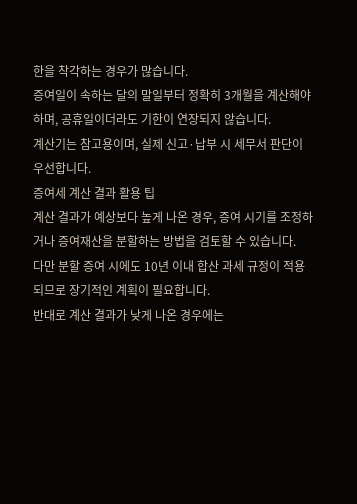한을 착각하는 경우가 많습니다.
증여일이 속하는 달의 말일부터 정확히 3개월을 계산해야 하며, 공휴일이더라도 기한이 연장되지 않습니다.
계산기는 참고용이며, 실제 신고·납부 시 세무서 판단이 우선합니다.
증여세 계산 결과 활용 팁
계산 결과가 예상보다 높게 나온 경우, 증여 시기를 조정하거나 증여재산을 분할하는 방법을 검토할 수 있습니다.
다만 분할 증여 시에도 10년 이내 합산 과세 규정이 적용되므로 장기적인 계획이 필요합니다.
반대로 계산 결과가 낮게 나온 경우에는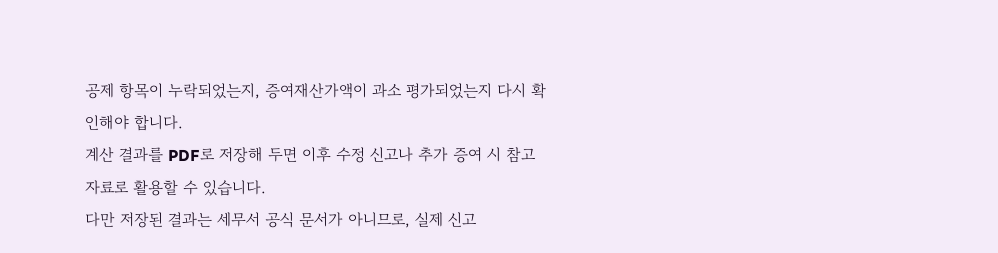공제 항목이 누락되었는지, 증여재산가액이 과소 평가되었는지 다시 확인해야 합니다.
계산 결과를 PDF로 저장해 두면 이후 수정 신고나 추가 증여 시 참고 자료로 활용할 수 있습니다.
다만 저장된 결과는 세무서 공식 문서가 아니므로, 실제 신고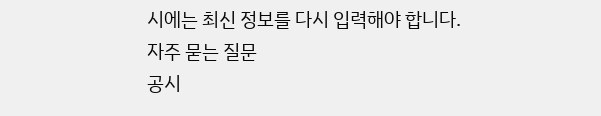시에는 최신 정보를 다시 입력해야 합니다.
자주 묻는 질문
공시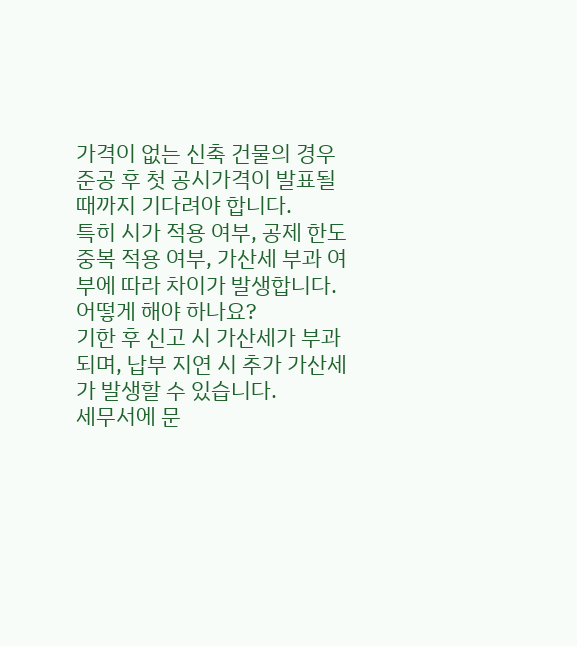가격이 없는 신축 건물의 경우 준공 후 첫 공시가격이 발표될 때까지 기다려야 합니다.
특히 시가 적용 여부, 공제 한도 중복 적용 여부, 가산세 부과 여부에 따라 차이가 발생합니다.
어떻게 해야 하나요?
기한 후 신고 시 가산세가 부과되며, 납부 지연 시 추가 가산세가 발생할 수 있습니다.
세무서에 문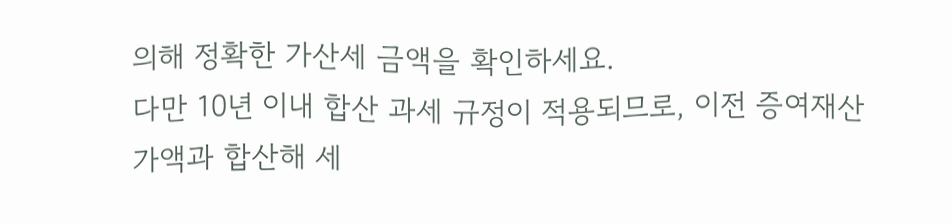의해 정확한 가산세 금액을 확인하세요.
다만 10년 이내 합산 과세 규정이 적용되므로, 이전 증여재산가액과 합산해 세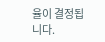율이 결정됩니다.